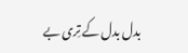بدل بدل کے تِری بے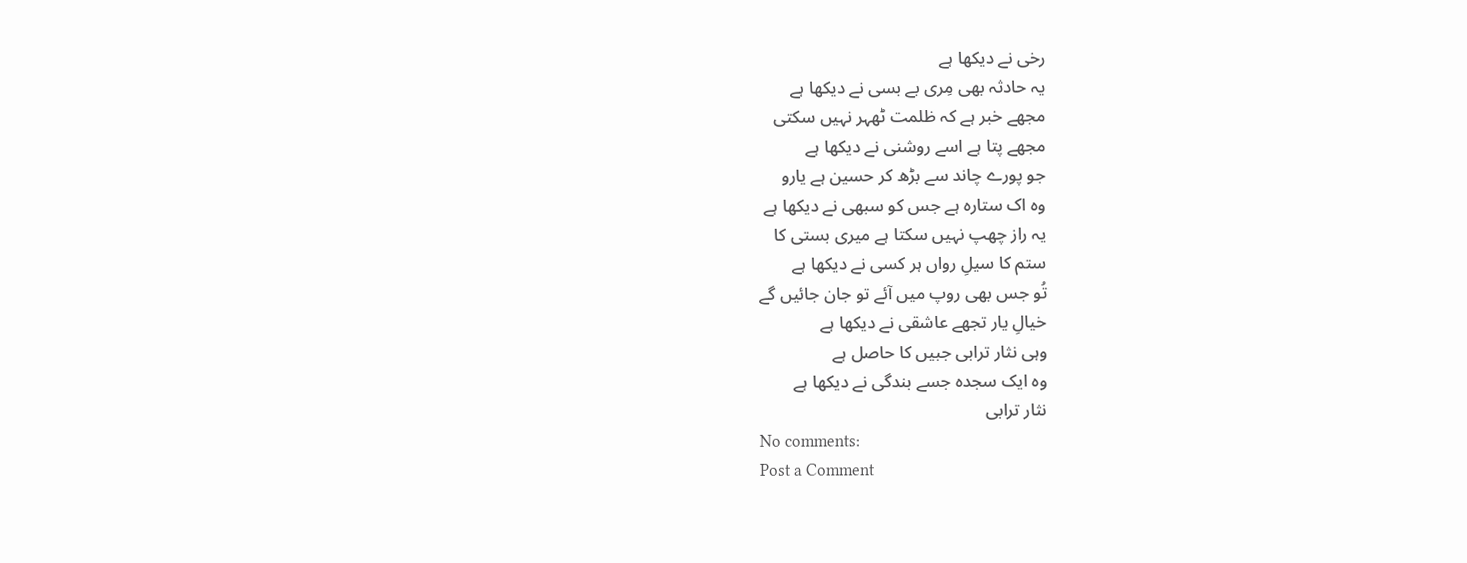رخی نے دیکھا ہے
یہ حادثہ بھی مِری بے بسی نے دیکھا ہے
مجھے خبر ہے کہ ظلمت ٹھہر نہیں سکتی
مجھے پتا ہے اسے روشنی نے دیکھا ہے
جو پورے چاند سے بڑھ کر حسین ہے یارو
وہ اک ستارہ ہے جس کو سبھی نے دیکھا ہے
یہ راز چھپ نہیں سکتا ہے میری بستی کا
ستم کا سیلِ رواں ہر کسی نے دیکھا ہے
تُو جس بھی روپ میں آئے تو جان جائیں گے
خیالِ یار تجھے عاشقی نے دیکھا ہے
وہی نثار ترابی جبیں کا حاصل ہے
وہ ایک سجدہ جسے بندگی نے دیکھا ہے
نثار ترابی
No comments:
Post a Comment